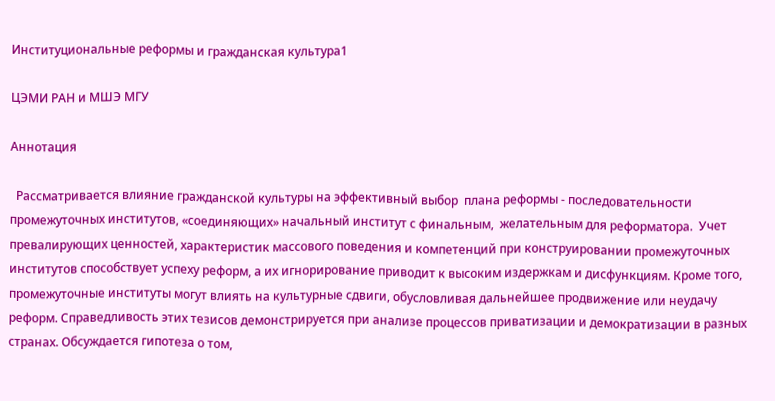Институциональные реформы и гражданская культура1

ЦЭМИ РАН и МШЭ МГУ

Аннотация

  Рассматривается влияние гражданской культуры на эффективный выбор  плана реформы - последовательности промежуточных институтов, «соединяющих» начальный институт с финальным,  желательным для реформатора.  Учет превалирующих ценностей, характеристик массового поведения и компетенций при конструировании промежуточных институтов способствует успеху реформ, а их игнорирование приводит к высоким издержкам и дисфункциям. Кроме того, промежуточные институты могут влиять на культурные сдвиги, обусловливая дальнейшее продвижение или неудачу реформ. Справедливость этих тезисов демонстрируется при анализе процессов приватизации и демократизации в разных странах. Обсуждается гипотеза о том,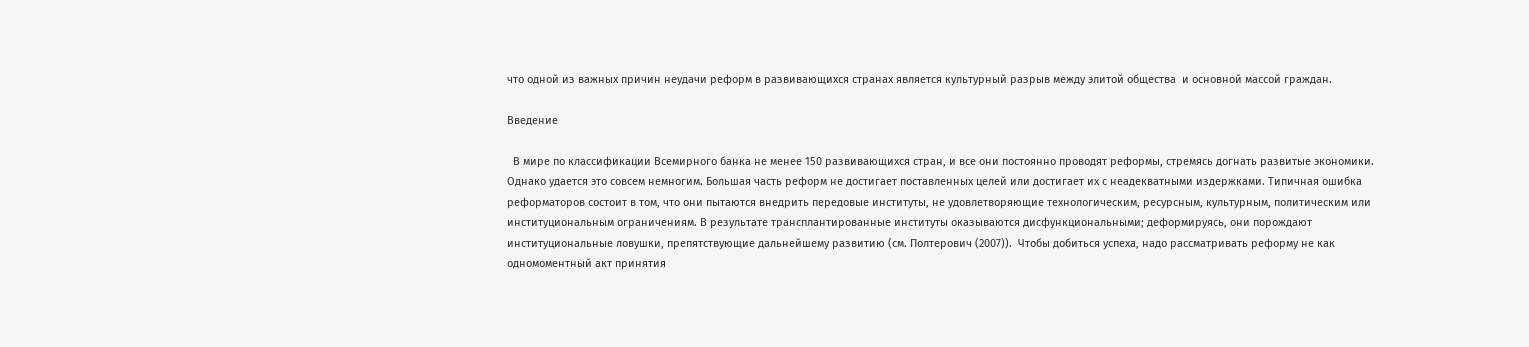что одной из важных причин неудачи реформ в развивающихся странах является культурный разрыв между элитой общества  и основной массой граждан.

Введение

  В мире по классификации Всемирного банка не менее 150 развивающихся стран, и все они постоянно проводят реформы, стремясь догнать развитые экономики. Однако удается это совсем немногим. Большая часть реформ не достигает поставленных целей или достигает их с неадекватными издержками. Типичная ошибка реформаторов состоит в том, что они пытаются внедрить передовые институты, не удовлетворяющие технологическим, ресурсным, культурным, политическим или  институциональным ограничениям. В результате трансплантированные институты оказываются дисфункциональными; деформируясь, они порождают институциональные ловушки, препятствующие дальнейшему развитию (см. Полтерович (2007)).  Чтобы добиться успеха, надо рассматривать реформу не как одномоментный акт принятия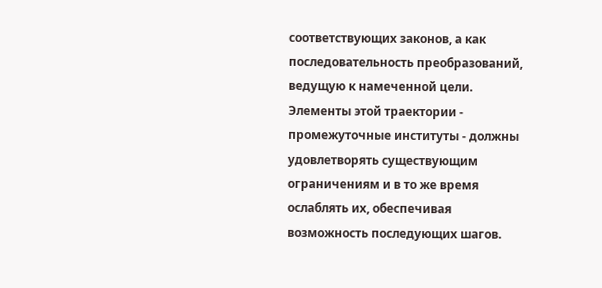соответствующих законов, а как последовательность преобразований, ведущую к намеченной цели. Элементы этой траектории - промежуточные институты - должны удовлетворять существующим ограничениям и в то же время ослаблять их, обеспечивая возможность последующих шагов.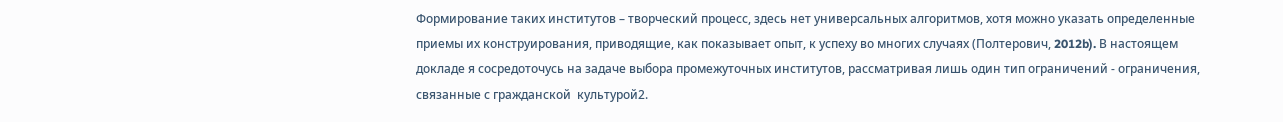Формирование таких институтов – творческий процесс, здесь нет универсальных алгоритмов, хотя можно указать определенные приемы их конструирования, приводящие, как показывает опыт, к успеху во многих случаях (Полтерович, 2012b). В настоящем докладе я сосредоточусь на задаче выбора промежуточных институтов, рассматривая лишь один тип ограничений - ограничения, связанные с гражданской  культурой2.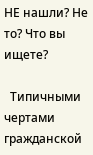НЕ нашли? Не то? Что вы ищете?

  Типичными чертами гражданской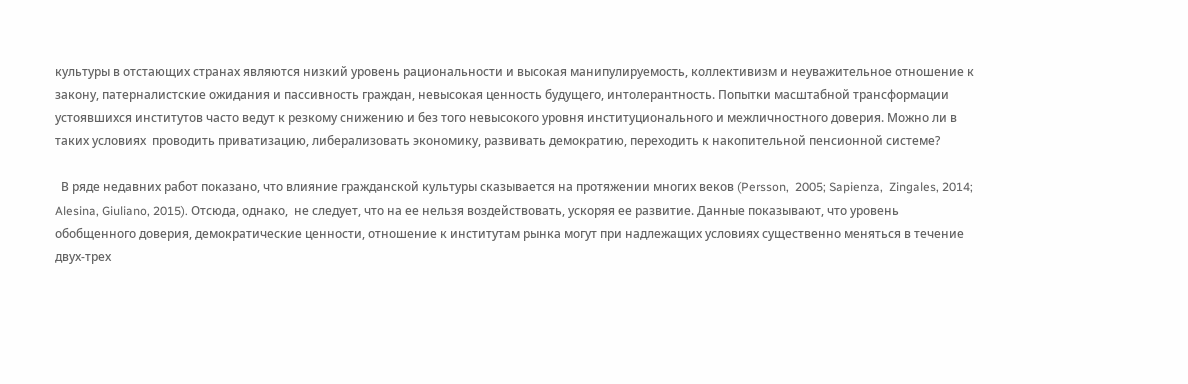культуры в отстающих странах являются низкий уровень рациональности и высокая манипулируемость, коллективизм и неуважительное отношение к закону, патерналистские ожидания и пассивность граждан, невысокая ценность будущего, интолерантность. Попытки масштабной трансформации устоявшихся институтов часто ведут к резкому снижению и без того невысокого уровня институционального и межличностного доверия. Можно ли в таких условиях  проводить приватизацию, либерализовать экономику, развивать демократию, переходить к накопительной пенсионной системе?

  В ряде недавних работ показано, что влияние гражданской культуры сказывается на протяжении многих веков (Persson,  2005; Sapienza,  Zingales, 2014;  Alesina, Giuliano, 2015). Отсюда, однако,  не следует, что на ее нельзя воздействовать, ускоряя ее развитие. Данные показывают, что уровень обобщенного доверия, демократические ценности, отношение к институтам рынка могут при надлежащих условиях существенно меняться в течение двух-трех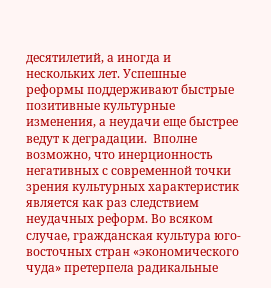десятилетий, а иногда и нескольких лет. Успешные реформы поддерживают быстрые позитивные культурные изменения, а неудачи еще быстрее ведут к деградации.  Вполне возможно, что инерционность негативных с современной точки зрения культурных характеристик является как раз следствием неудачных реформ. Во всяком случае, гражданская культура юго-восточных стран «экономического чуда» претерпела радикальные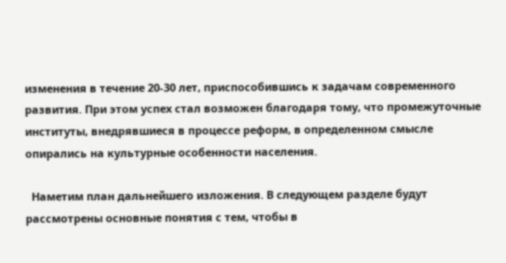изменения в течение 20-30 лет, приспособившись к задачам современного развития. При этом успех стал возможен благодаря тому, что промежуточные институты, внедрявшиеся в процессе реформ, в определенном смысле  опирались на культурные особенности населения.

  Наметим план дальнейшего изложения. В следующем разделе будут рассмотрены основные понятия с тем, чтобы в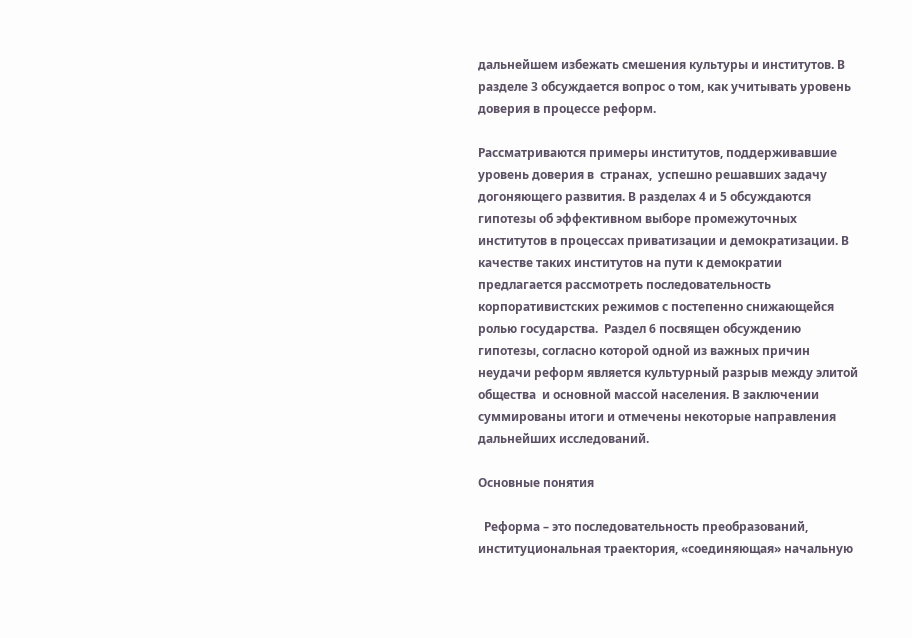дальнейшем избежать смешения культуры и институтов. В разделе 3 обсуждается вопрос о том, как учитывать уровень доверия в процессе реформ.

Рассматриваются примеры институтов, поддерживавшие уровень доверия в  странах,  успешно решавших задачу догоняющего развития. В разделах 4 и 5 обсуждаются гипотезы об эффективном выборе промежуточных институтов в процессах приватизации и демократизации. В качестве таких институтов на пути к демократии предлагается рассмотреть последовательность корпоративистских режимов с постепенно снижающейся ролью государства.  Раздел 6 посвящен обсуждению  гипотезы, согласно которой одной из важных причин неудачи реформ является культурный разрыв между элитой общества  и основной массой населения. В заключении суммированы итоги и отмечены некоторые направления дальнейших исследований.

Основные понятия

  Реформа – это последовательность преобразований, институциональная траектория, «соединяющая» начальную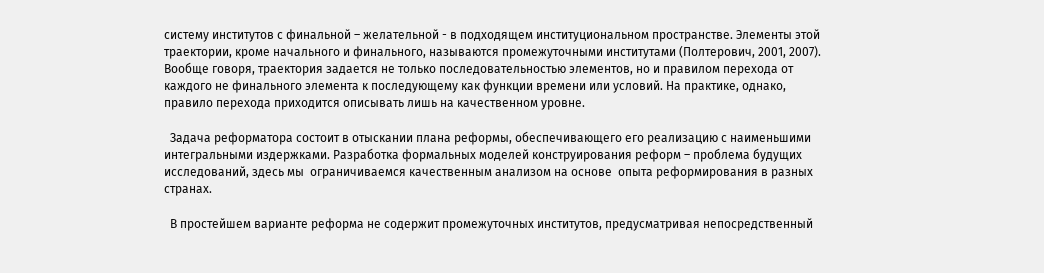систему институтов с финальной – желательной - в подходящем институциональном пространстве. Элементы этой траектории, кроме начального и финального, называются промежуточными институтами (Полтерович, 2001, 2007). Вообще говоря, траектория задается не только последовательностью элементов, но и правилом перехода от каждого не финального элемента к последующему как функции времени или условий. На практике, однако, правило перехода приходится описывать лишь на качественном уровне.

  Задача реформатора состоит в отыскании плана реформы, обеспечивающего его реализацию с наименьшими интегральными издержками. Разработка формальных моделей конструирования реформ – проблема будущих исследований, здесь мы  ограничиваемся качественным анализом на основе  опыта реформирования в разных странах.

  В простейшем варианте реформа не содержит промежуточных институтов, предусматривая непосредственный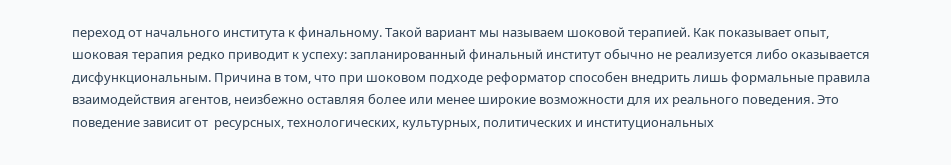переход от начального института к финальному. Такой вариант мы называем шоковой терапией. Как показывает опыт, шоковая терапия редко приводит к успеху: запланированный финальный институт обычно не реализуется либо оказывается дисфункциональным. Причина в том, что при шоковом подходе реформатор способен внедрить лишь формальные правила взаимодействия агентов, неизбежно оставляя более или менее широкие возможности для их реального поведения. Это поведение зависит от  ресурсных, технологических, культурных, политических и институциональных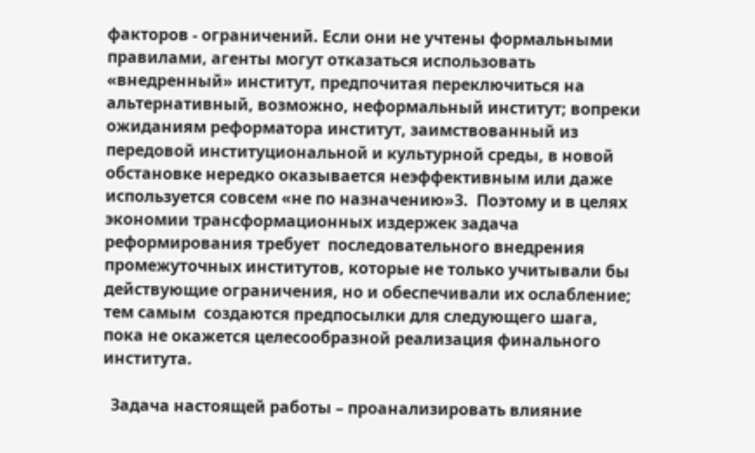факторов - ограничений. Если они не учтены формальными правилами, агенты могут отказаться использовать «внедренный» институт, предпочитая переключиться на альтернативный, возможно, неформальный институт; вопреки ожиданиям реформатора институт, заимствованный из передовой институциональной и культурной среды, в новой обстановке нередко оказывается неэффективным или даже используется совсем «не по назначению»3.  Поэтому и в целях экономии трансформационных издержек задача реформирования требует  последовательного внедрения промежуточных институтов, которые не только учитывали бы действующие ограничения, но и обеспечивали их ослабление;  тем самым  создаются предпосылки для следующего шага,  пока не окажется целесообразной реализация финального института.

  Задача настоящей работы – проанализировать влияние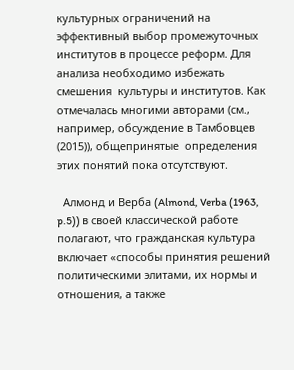культурных ограничений на эффективный выбор промежуточных институтов в процессе реформ. Для  анализа необходимо избежать смешения  культуры и институтов. Как отмечалась многими авторами (см., например, обсуждение в Тамбовцев (2015)), общепринятые  определения этих понятий пока отсутствуют.

  Алмонд и Верба (Almond, Verba (1963, p.5)) в своей классической работе полагают, что гражданская культура включает «способы принятия решений политическими элитами, их нормы и отношения, а также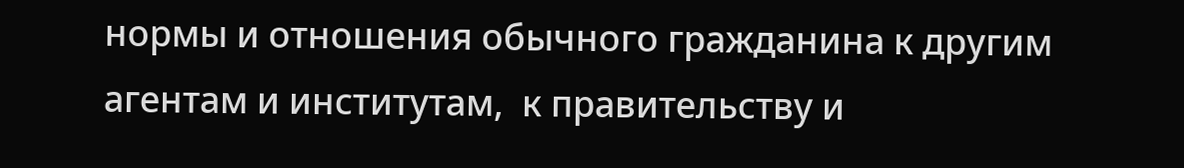нормы и отношения обычного гражданина к другим агентам и институтам,  к правительству и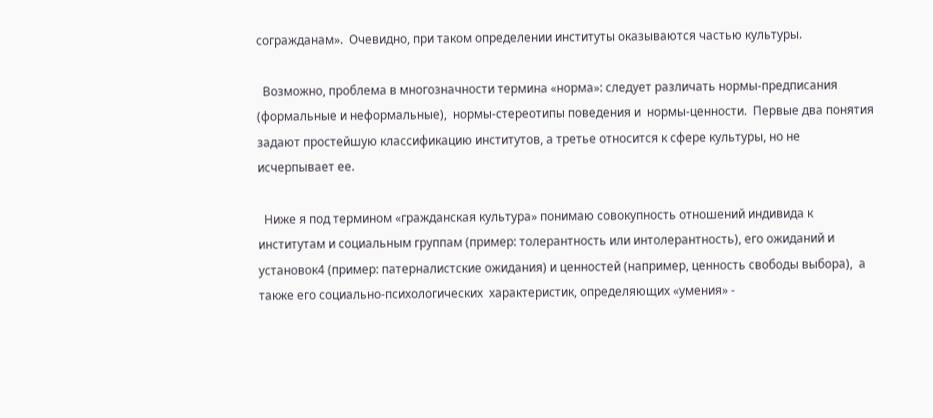согражданам».  Очевидно, при таком определении институты оказываются частью культуры.

  Возможно, проблема в многозначности термина «норма»: следует различать нормы-предписания (формальные и неформальные),  нормы-стереотипы поведения и  нормы-ценности.  Первые два понятия задают простейшую классификацию институтов, а третье относится к сфере культуры, но не исчерпывает ее.

  Ниже я под термином «гражданская культура» понимаю совокупность отношений индивида к институтам и социальным группам (пример: толерантность или интолерантность), его ожиданий и установок4 (пример: патерналистские ожидания) и ценностей (например, ценность свободы выбора),  а также его социально-психологических  характеристик, определяющих «умения» -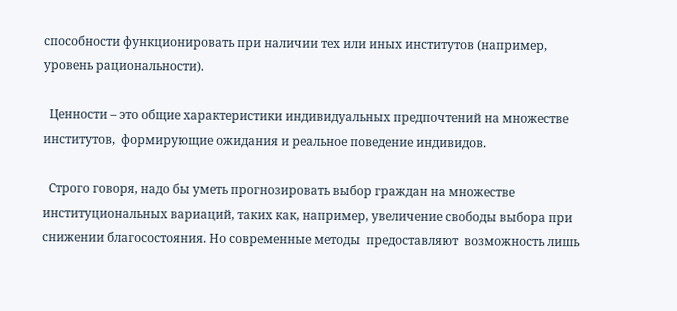способности функционировать при наличии тех или иных институтов (например, уровень рациональности).

  Ценности – это общие характеристики индивидуальных предпочтений на множестве институтов,  формирующие ожидания и реальное поведение индивидов.

  Строго говоря, надо бы уметь прогнозировать выбор граждан на множестве институциональных вариаций, таких как, например, увеличение свободы выбора при снижении благосостояния. Но современные методы  предоставляют  возможность лишь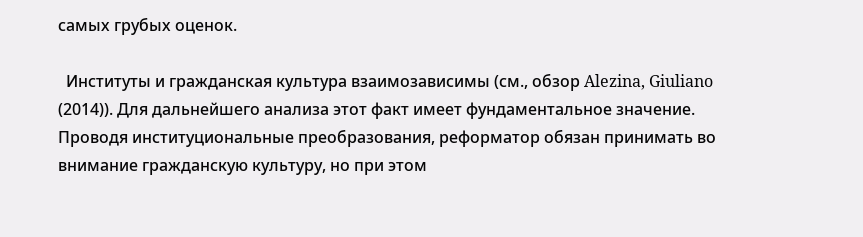самых грубых оценок.

  Институты и гражданская культура взаимозависимы (см., обзор Alezina, Giuliano (2014)). Для дальнейшего анализа этот факт имеет фундаментальное значение. Проводя институциональные преобразования, реформатор обязан принимать во внимание гражданскую культуру, но при этом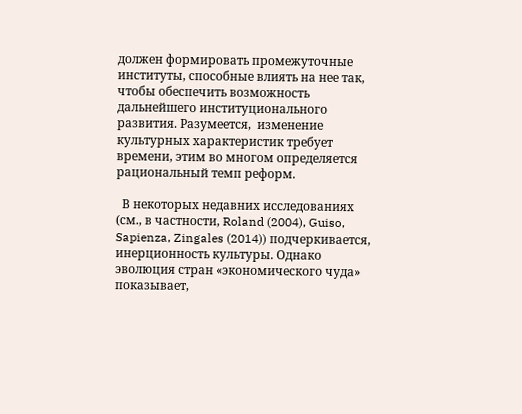должен формировать промежуточные институты, способные влиять на нее так, чтобы обеспечить возможность дальнейшего институционального развития. Разумеется,  изменение культурных характеристик требует времени, этим во многом определяется рациональный темп реформ.

  В некоторых недавних исследованиях (см., в частности, Roland (2004), Guiso, Sapienza, Zingales (2014)) подчеркивается, инерционность культуры. Однако эволюция стран «экономического чуда» показывает,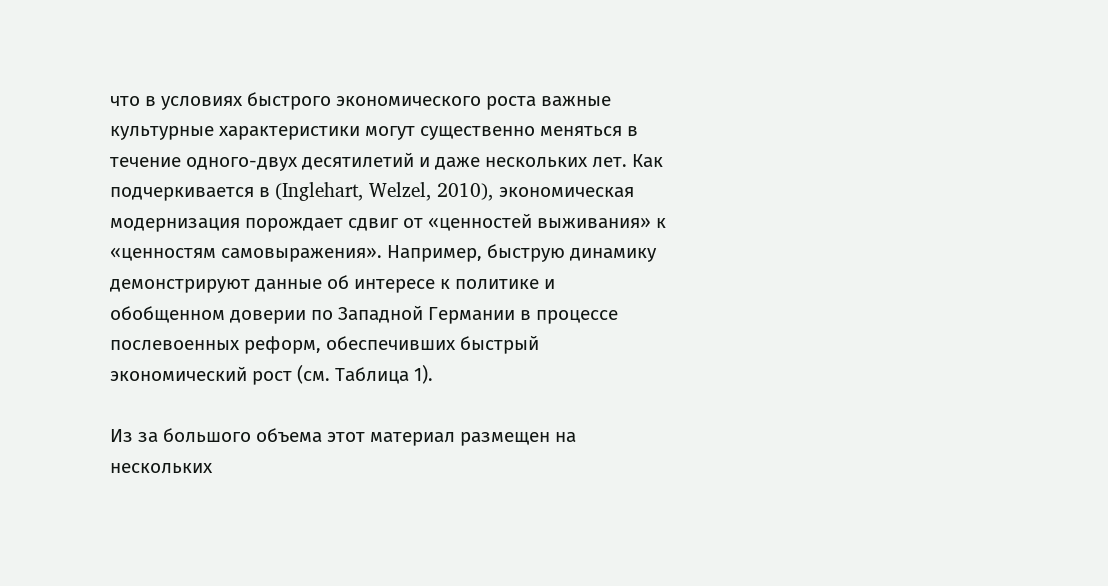что в условиях быстрого экономического роста важные культурные характеристики могут существенно меняться в течение одного-двух десятилетий и даже нескольких лет. Как подчеркивается в (Inglehart, Welzel, 2010), экономическая модернизация порождает сдвиг от «ценностей выживания» к «ценностям самовыражения». Например, быструю динамику демонстрируют данные об интересе к политике и обобщенном доверии по Западной Германии в процессе послевоенных реформ, обеспечивших быстрый экономический рост (см. Таблица 1).

Из за большого объема этот материал размещен на нескольких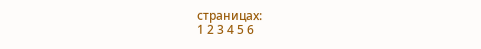страницах:
1 2 3 4 5 6